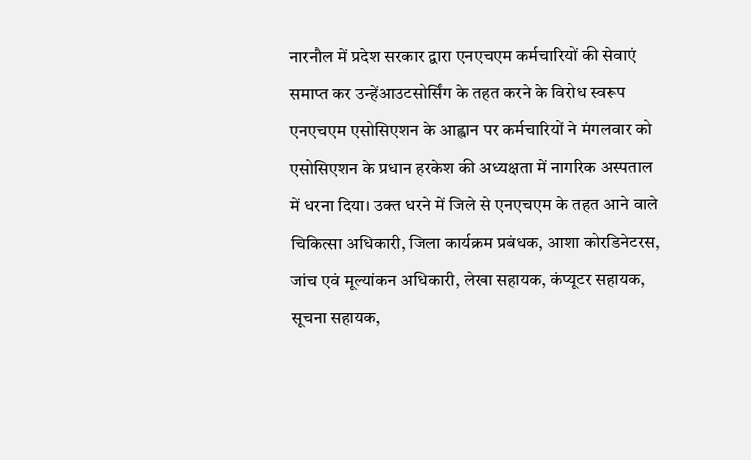नारनौल में प्रदेश सरकार द्वारा एनएचएम कर्मचारियों की सेवाएं समाप्त कर उन्हेंआउटसोर्सिंग के तहत करने के विरोध स्वरूप एनएचएम एसोसिएशन के आह्वान पर कर्मचारियों ने मंगलवार को एसोसिएशन के प्रधान हरकेश की अध्यक्षता में नागरिक अस्पताल में धरना दिया। उक्त धरने में जिले से एनएचएम के तहत आने वाले चिकित्सा अधिकारी, जिला कार्यक्रम प्रबंधक, आशा कोरडिनेटरस, जांच एवं मूल्यांकन अधिकारी, लेखा सहायक, कंप्यूटर सहायक, सूचना सहायक,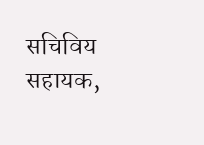सचिविय सहायक,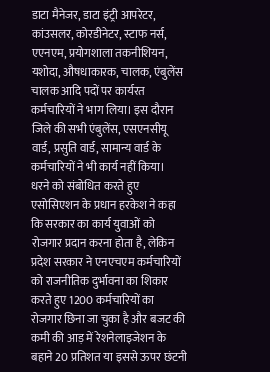डाटा मैनेजर, डाटा इंट्री आपरेटर, कांउसलर, कोरडीनेटर, स्टाफ नर्स, एएनएम, प्रयोगशाला तकनीशियन, यशोदा, औषधाकारक, चालक, एंबुलेंस चालक आदि पदों पर कार्यरत कर्मचारियों ने भाग लिया। इस दौरान जिले की सभी एंबुलेंस, एसएनसीयू वार्ड, प्रसुति वार्ड, सामान्य वार्ड के कर्मचारियों ने भी कार्य नहीं किया।
धरने को संबोधित करते हुए एसोसिएशन के प्रधान हरकेश ने कहा कि सरकार का कार्य युवाओं को रोजगार प्रदान करना होता है, लेकिन प्रदेश सरकार ने एनएचएम कर्मचारियों को राजनीतिक दुर्भावना का शिकार करते हुए 1200 कर्मचारियों का रोजगार छिना जा चुका है और बजट की कमी की आड़ में रेशनेलाइजेशन के बहाने 20 प्रतिशत या इससे ऊपर छंटनी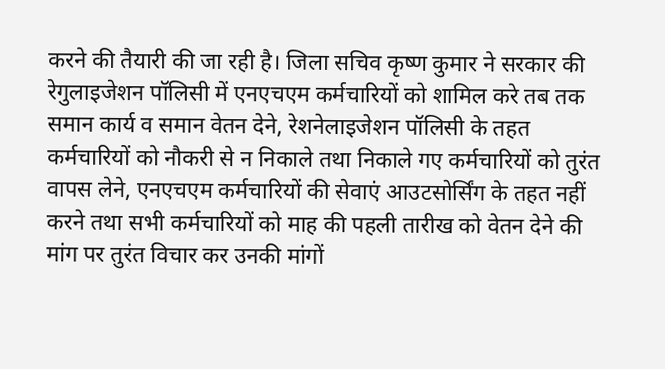करने की तैयारी की जा रही है। जिला सचिव कृष्ण कुमार ने सरकार की रेगुलाइजेशन पॉलिसी में एनएचएम कर्मचारियों को शामिल करे तब तक समान कार्य व समान वेतन देने, रेशनेलाइजेशन पॉलिसी के तहत कर्मचारियों को नौकरी से न निकाले तथा निकाले गए कर्मचारियों को तुरंत वापस लेने, एनएचएम कर्मचारियों की सेवाएं आउटसोर्सिंग के तहत नहीं करने तथा सभी कर्मचारियों को माह की पहली तारीख को वेतन देने की मांग पर तुरंत विचार कर उनकी मांगों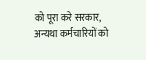को पूरा करे सरकार, अन्यथा कर्मचारियों को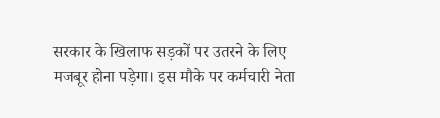सरकार के खिलाफ सड़कों पर उतरने के लिए मजबूर होना पड़ेगा। इस मौके पर कर्मचारी नेता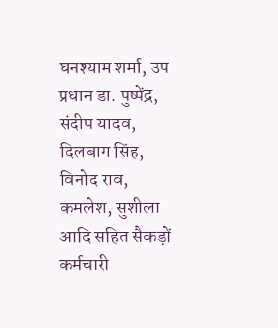घनश्याम शर्मा, उप प्रधान डा. पुष्पेंद्र, संदीप यादव, दिलबाग सिंह, विनोद राव, कमलेश, सुशीला आदि सहित सैकड़ों कर्मचारी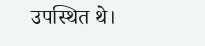उपस्थित थे।